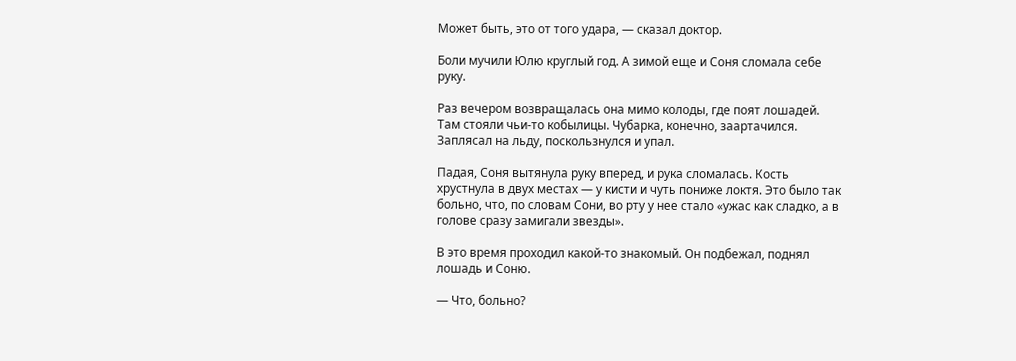Может быть, это от того удара, — сказал доктор.

Боли мучили Юлю круглый год. А зимой еще и Соня сломала себе руку.

Раз вечером возвращалась она мимо колоды, где поят лошадей. Там стояли чьи-то кобылицы. Чубарка, конечно, заартачился. Заплясал на льду, поскользнулся и упал.

Падая, Соня вытянула руку вперед, и рука сломалась. Кость хрустнула в двух местах — у кисти и чуть пониже локтя. Это было так больно, что, по словам Сони, во рту у нее стало «ужас как сладко, а в голове сразу замигали звезды».

В это время проходил какой-то знакомый. Он подбежал, поднял лошадь и Соню.

— Что, больно?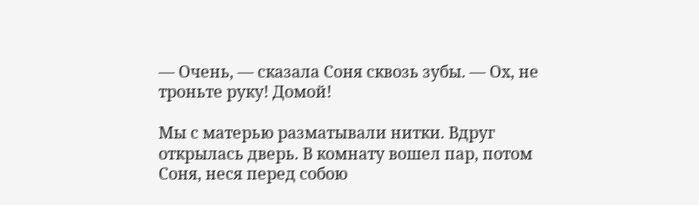— Очень, — сказала Соня сквозь зубы. — Ох, не троньте руку! Домой!

Мы с матерью разматывали нитки. Вдруг открылась дверь. В комнату вошел пар, потом Соня, неся перед собою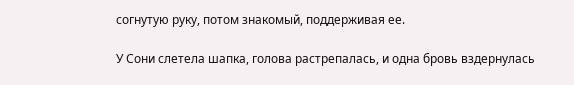согнутую руку, потом знакомый, поддерживая ее.

У Сони слетела шапка, голова растрепалась, и одна бровь вздернулась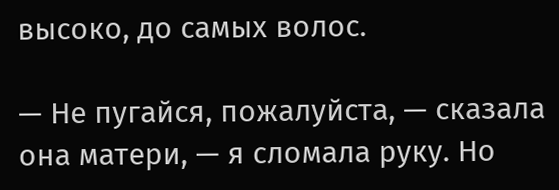высоко, до самых волос.

— Не пугайся, пожалуйста, — сказала она матери, — я сломала руку. Но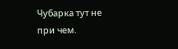Чубарка тут не при чем.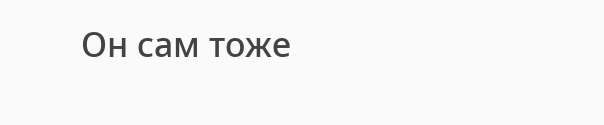Он сам тоже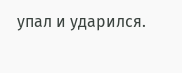упал и ударился.